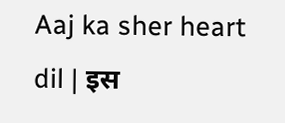Aaj ka sher heart dil | इस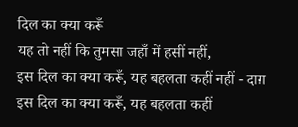दिल का क्या करूँ
यह तो नहीं कि तुमसा जहाँ में हसीं नहीं,
इस दिल का क्या करूँ, यह बहलता कहीं नहीं - दाग़
इस दिल का क्या करूँ, यह बहलता कहीं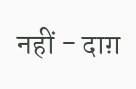नहीं - दाग़